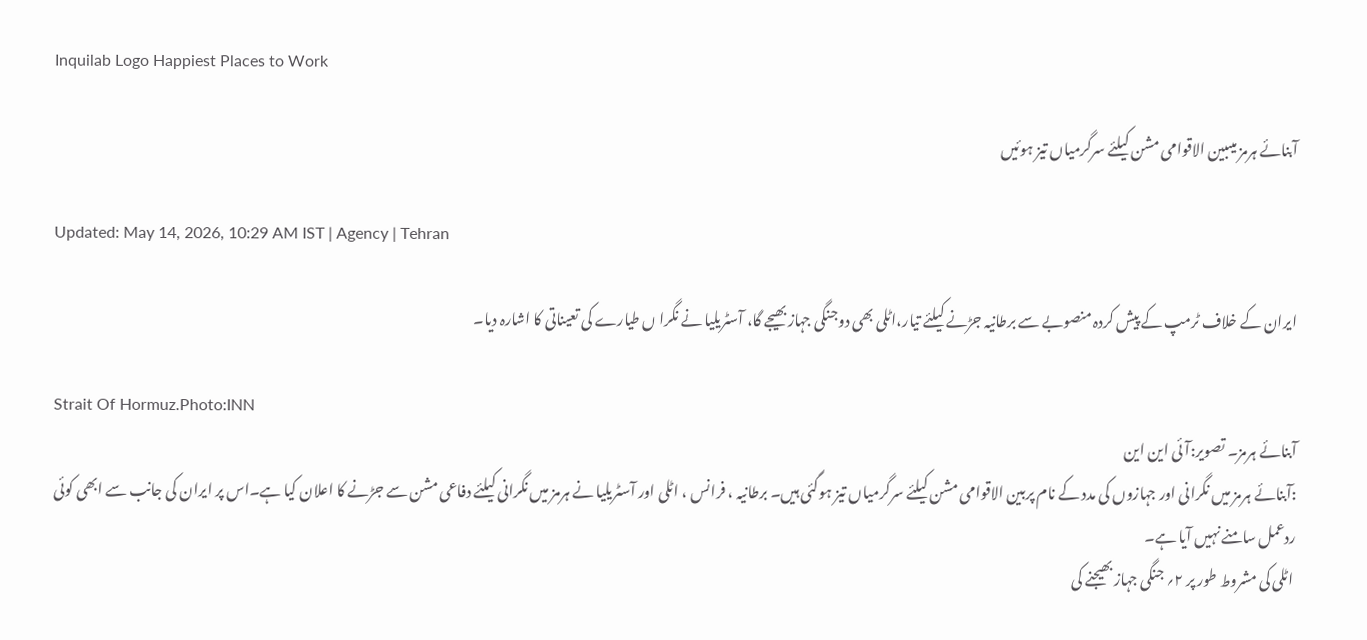Inquilab Logo Happiest Places to Work

آبنائے ہرمز میںبین الاقوامی مشن کیلئے سرگرمیاں تیز ہوئیں

Updated: May 14, 2026, 10:29 AM IST | Agency | Tehran

ایران کے خلاف ٹرمپ کے پیش کردہ منصوبے سے برطانیہ جڑنے کیلئے تیار،اٹلی بھی دوجنگی جہاز بھیجے گا، آسٹریلیا نے نگرا ں طیارے کی تعیناتی کا اشارہ دیا۔

Strait Of Hormuz.Photo:INN
آبنائے ہرمز۔ تصویر:آئی این این
:آبنائے ہرمز میں نگرانی اور جہازوں کی مدد کے نام پربین الاقوامی مشن کیلئے سرگرمیاں تیز ہوگئی ہیں۔ برطانیہ ، فرانس ، اٹلی اور آسٹریلیا نے ہرمز میں نگرانی کیلئے دفاعی مشن سے جڑنے کا اعلان کیا ہے۔اس پر ایران کی جانب سے ابھی کوئی ردعمل سامنے نہیں آیا ہے۔
 اٹلی کی مشروط طور پر ۲؍ جنگی جہاز بھیجنے کی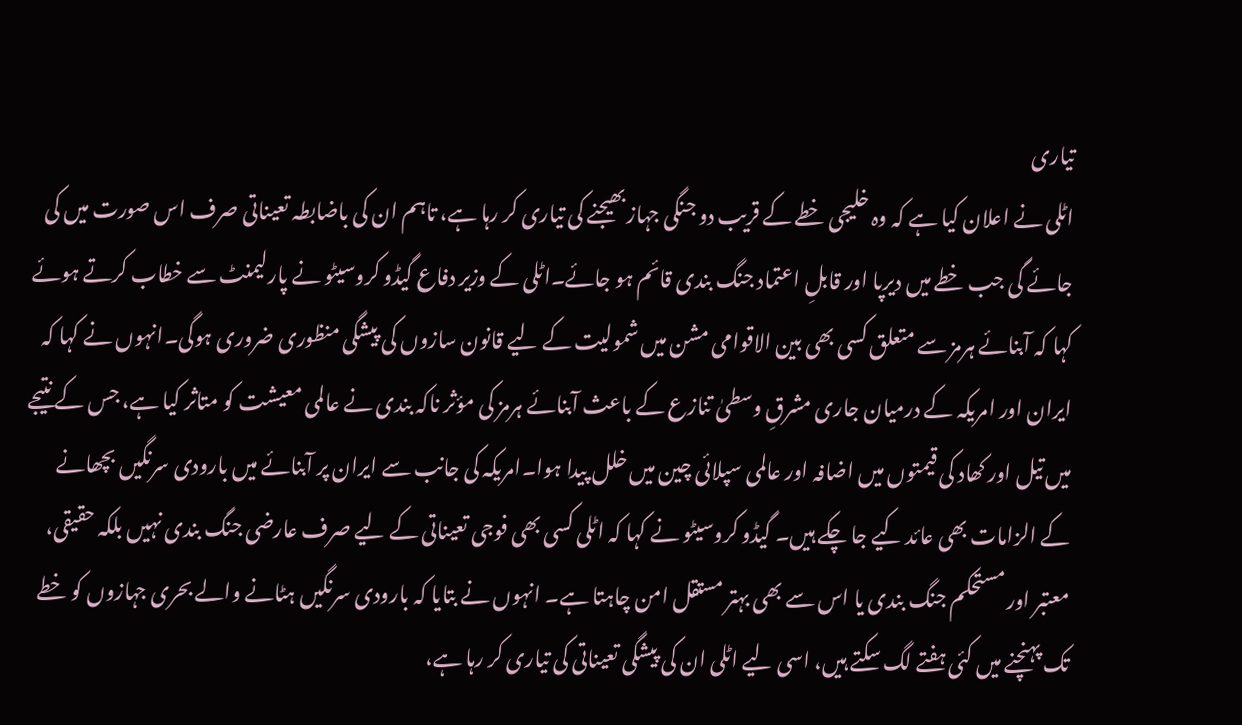تیاری
اٹلی نے اعلان کیا ہے کہ وہ خلیجی خطے کے قریب دو جنگی جہاز بھیجنے کی تیاری کر رہا ہے، تاہم ان کی باضابطہ تعیناتی صرف اس صورت میں کی جائے گی جب خطے میں دیرپا اور قابلِ اعتماد جنگ بندی قائم ہو جائے۔اٹلی کے وزیر دفاع گیڈو کروسیٹو نے پارلیمنٹ سے خطاب کرتے ہوئے کہا کہ آبنائے ہرمز سے متعلق کسی بھی بین الاقوامی مشن میں شمولیت کے لیے قانون سازوں کی پیشگی منظوری ضروری ہوگی۔انہوں نے کہا کہ ایران اور امریکہ کے درمیان جاری مشرقِ وسطیٰ تنازع کے باعث آبنائے ہرمز کی مؤثر ناکہ بندی نے عالمی معیشت کو متاثر کیا ہے، جس کے نتیجے میں تیل اور کھاد کی قیمتوں میں اضافہ اور عالمی سپلائی چین میں خلل پیدا ہوا۔امریکہ کی جانب سے ایران پر آبنائے میں بارودی سرنگیں بچھانے کے الزامات بھی عائد کیے جا چکے ہیں۔ گیڈو کروسیٹو نے کہا کہ اٹلی کسی بھی فوجی تعیناتی کے لیے صرف عارضی جنگ بندی نہیں بلکہ حقیقی، معتبر اور مستحکم جنگ بندی یا اس سے بھی بہتر مستقل امن چاہتا ہے۔ انہوں نے بتایا کہ بارودی سرنگیں ہٹانے والے بحری جہازوں کو خطے تک پہنچنے میں کئی ہفتے لگ سکتے ہیں، اسی لیے اٹلی ان کی پیشگی تعیناتی کی تیاری کر رہا ہے،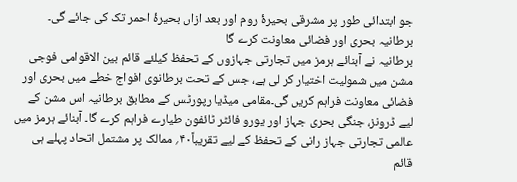جو ابتدائی طور پر مشرقی بحیرۂ روم اور بعد ازاں بحیرۂ احمر تک کی جائے گی۔
برطانیہ بحری اور فضائی معاونت کرے گا
برطانیہ نے آبنائے ہرمز میں تجارتی جہازوں کے تحفظ کیلئے قائم بین الاقوامی فوجی مشن میں شمولیت اختیار کر لی ہے، جس کے تحت برطانوی افواج خطے میں بحری اور فضائی معاونت فراہم کریں گی۔مقامی میڈیا رپورٹس کے مطابق برطانیہ اس مشن کے لیے ڈرونز، جنگی بحری جہاز اور یورو فائٹر ٹائفون طیارے فراہم کرے گا۔ آبنائے ہرمز میں عالمی تجارتی جہاز رانی کے تحفظ کے لیے تقریباً۴۰؍ ممالک پر مشتمل اتحاد پہلے ہی قائم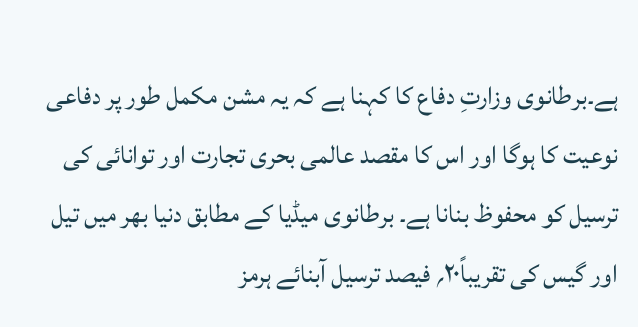ہے۔برطانوی وزارتِ دفاع کا کہنا ہے کہ یہ مشن مکمل طور پر دفاعی نوعیت کا ہوگا اور اس کا مقصد عالمی بحری تجارت اور توانائی کی ترسیل کو محفوظ بنانا ہے۔ برطانوی میڈیا کے مطابق دنیا بھر میں تیل اور گیس کی تقریباً۲۰؍ فیصد ترسیل آبنائے ہرمز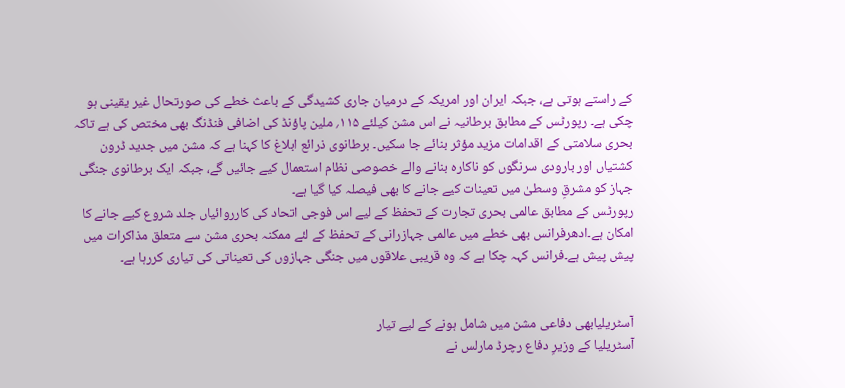کے راستے ہوتی ہے، جبکہ ایران اور امریکہ کے درمیان جاری کشیدگی کے باعث خطے کی صورتحال غیر یقینی ہو چکی ہے۔ رپورٹس کے مطابق برطانیہ نے اس مشن کیلئے ۱۱۵؍ ملین پاؤنڈ کی اضافی فنڈنگ بھی مختص کی ہے تاکہ بحری سلامتی کے اقدامات مزید مؤثر بنائے جا سکیں۔ برطانوی ذرائع ابلاغ کا کہنا ہے کہ مشن میں جدید ڈرون کشتیاں اور بارودی سرنگوں کو ناکارہ بنانے والے خصوصی نظام استعمال کیے جائیں گے، جبکہ ایک برطانوی جنگی جہاز کو مشرقِ وسطیٰ میں تعینات کیے جانے کا بھی فیصلہ کیا گیا ہے۔
رپورٹس کے مطابق عالمی بحری تجارت کے تحفظ کے لیے اس فوجی اتحاد کی کارروائیاں جلد شروع کیے جانے کا امکان ہے۔ادھرفرانس بھی خطے میں عالمی جہازرانی کے تحفظ کے لئے ممکنہ بحری مشن سے متعلق مذاکرات میں پیش پیش ہے۔فرانس کہہ چکا ہے کہ وہ قریبی علاقوں میں جنگی جہازوں کی تعیناتی کی تیاری کررہا ہے۔


آسٹریلیابھی دفاعی مشن میں شامل ہونے کے لیے تیار
آسٹریلیا کے وزیرِ دفاع رچرڈ مارلس نے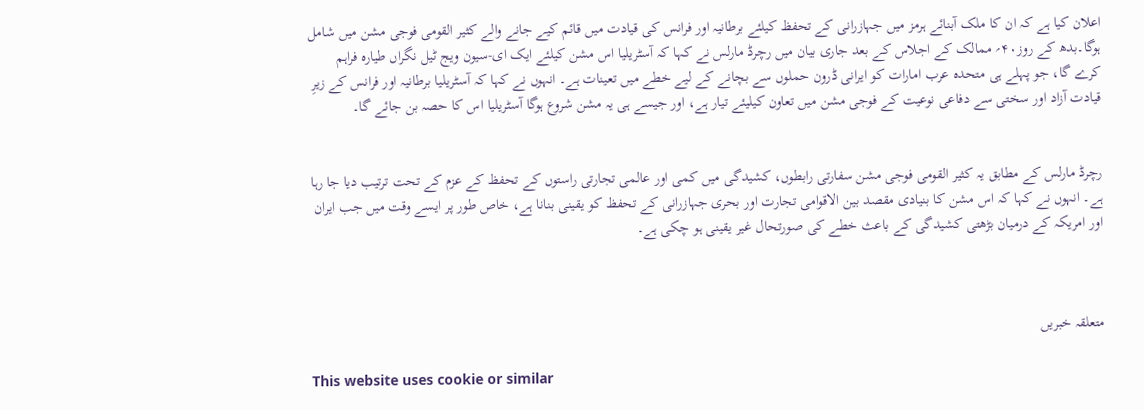اعلان کیا ہے کہ ان کا ملک آبنائے ہرمز میں جہازرانی کے تحفظ کیلئے برطانیہ اور فرانس کی قیادت میں قائم کیے جانے والے کثیر القومی فوجی مشن میں شامل ہوگا۔بدھ کے روز۴۰؍ ممالک کے اجلاس کے بعد جاری بیان میں رچرڈ مارلس نے کہا کہ آسٹریلیا اس مشن کیلئے ایک ای-سیون ویج ٹیل نگراں طیارہ فراہم کرے گا، جو پہلے ہی متحدہ عرب امارات کو ایرانی ڈرون حملوں سے بچانے کے لیے خطے میں تعینات ہے۔ انہوں نے کہا کہ آسٹریلیا برطانیہ اور فرانس کے زیرِ قیادت آزاد اور سختی سے دفاعی نوعیت کے فوجی مشن میں تعاون کیلیئے تیار ہے، اور جیسے ہی یہ مشن شروع ہوگا آسٹریلیا اس کا حصہ بن جائے گا۔


رچرڈ مارلس کے مطابق یہ کثیر القومی فوجی مشن سفارتی رابطوں، کشیدگی میں کمی اور عالمی تجارتی راستوں کے تحفظ کے عزم کے تحت ترتیب دیا جا رہا ہے۔ انہوں نے کہا کہ اس مشن کا بنیادی مقصد بین الاقوامی تجارت اور بحری جہازرانی کے تحفظ کو یقینی بنانا ہے، خاص طور پر ایسے وقت میں جب ایران اور امریکہ کے درمیان بڑھتی کشیدگی کے باعث خطے کی صورتحال غیر یقینی ہو چکی ہے۔



متعلقہ خبریں

This website uses cookie or similar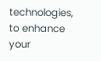technologies, to enhance your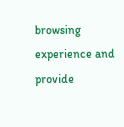browsing experience and provide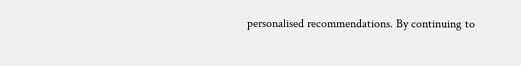personalised recommendations. By continuing to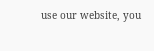use our website, you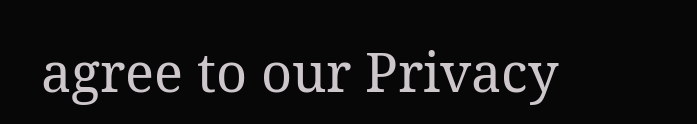agree to our Privacy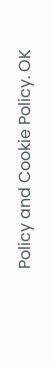Policy and Cookie Policy. OK